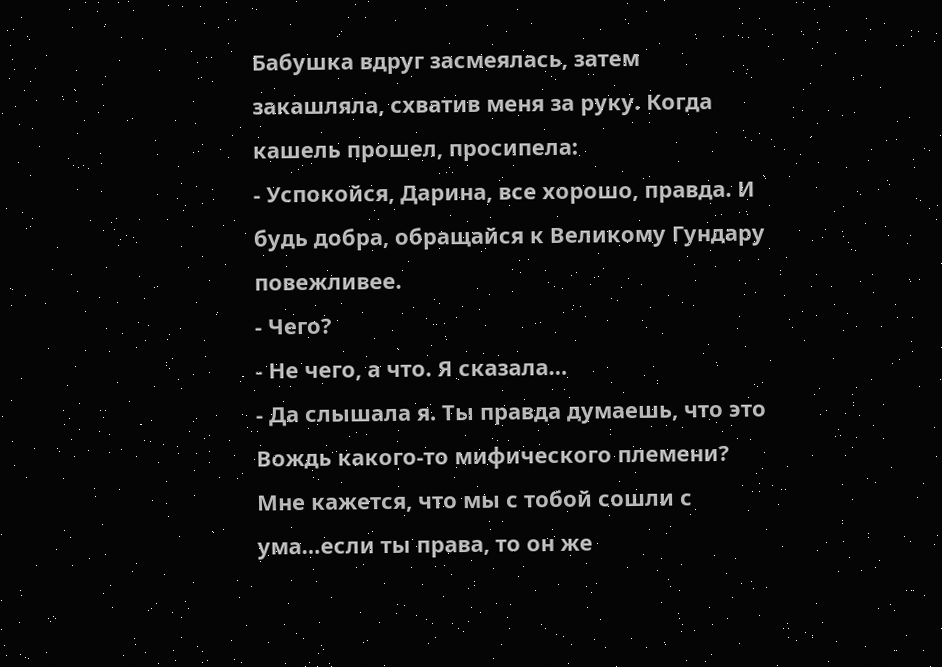Бабушка вдруг засмеялась, затем закашляла, схватив меня за руку. Когда кашель прошел, просипела:
- Успокойся, Дарина, все хорошо, правда. И будь добра, обращайся к Великому Гундару повежливее.
- Чего?
- Не чего, а что. Я сказала…
- Да слышала я. Ты правда думаешь, что это Вождь какого-то мифического племени? Мне кажется, что мы с тобой сошли с ума…если ты права, то он же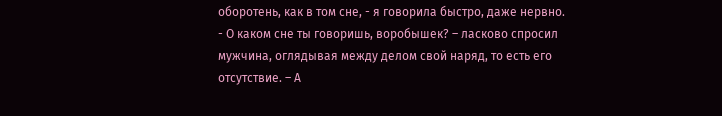оборотень, как в том сне, - я говорила быстро, даже нервно.
- О каком сне ты говоришь, воробышек? – ласково спросил мужчина, оглядывая между делом свой наряд, то есть его отсутствие. – А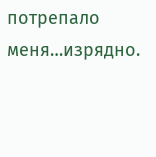потрепало меня…изрядно.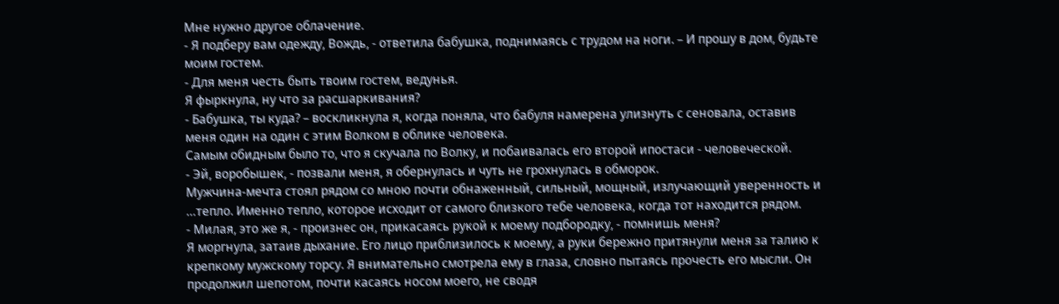Мне нужно другое облачение.
- Я подберу вам одежду, Вождь, - ответила бабушка, поднимаясь с трудом на ноги. – И прошу в дом, будьте моим гостем.
- Для меня честь быть твоим гостем, ведунья.
Я фыркнула, ну что за расшаркивания?
- Бабушка, ты куда? – воскликнула я, когда поняла, что бабуля намерена улизнуть с сеновала, оставив меня один на один с этим Волком в облике человека.
Самым обидным было то, что я скучала по Волку, и побаивалась его второй ипостаси - человеческой.
- Эй, воробышек, - позвали меня, я обернулась и чуть не грохнулась в обморок.
Мужчина-мечта стоял рядом со мною почти обнаженный, сильный, мощный, излучающий уверенность и …тепло. Именно тепло, которое исходит от самого близкого тебе человека, когда тот находится рядом.
- Милая, это же я, - произнес он, прикасаясь рукой к моему подбородку, - помнишь меня?
Я моргнула, затаив дыхание. Его лицо приблизилось к моему, а руки бережно притянули меня за талию к крепкому мужскому торсу. Я внимательно смотрела ему в глаза, словно пытаясь прочесть его мысли. Он продолжил шепотом, почти касаясь носом моего, не сводя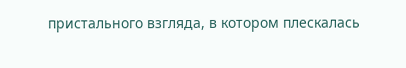пристального взгляда, в котором плескалась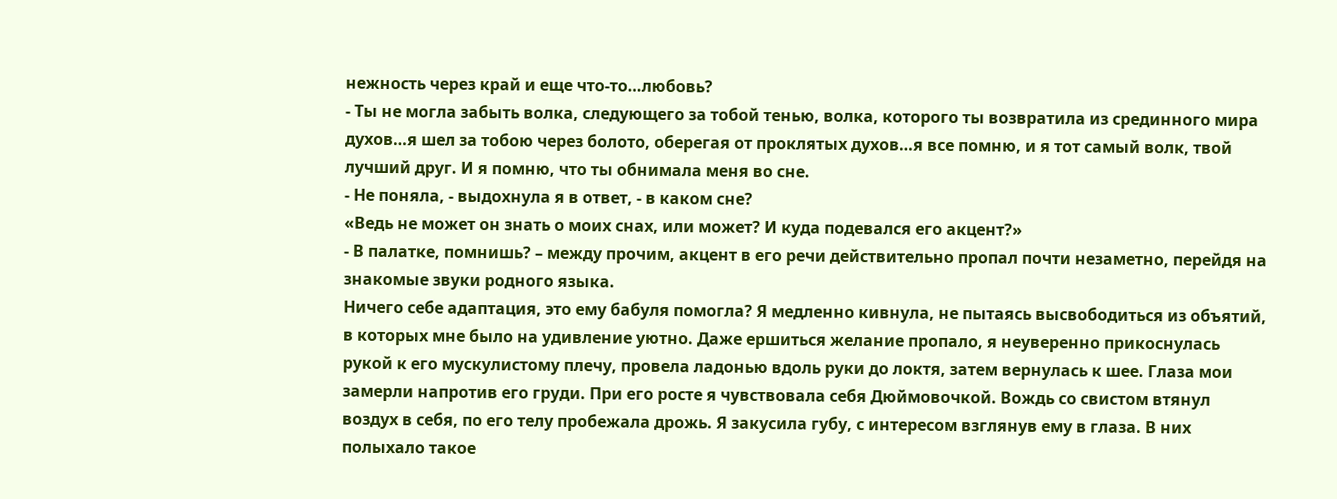нежность через край и еще что-то…любовь?
- Ты не могла забыть волка, следующего за тобой тенью, волка, которого ты возвратила из срединного мира духов…я шел за тобою через болото, оберегая от проклятых духов…я все помню, и я тот самый волк, твой лучший друг. И я помню, что ты обнимала меня во сне.
- Не поняла, - выдохнула я в ответ, - в каком сне?
«Ведь не может он знать о моих снах, или может? И куда подевался его акцент?»
- В палатке, помнишь? – между прочим, акцент в его речи действительно пропал почти незаметно, перейдя на знакомые звуки родного языка.
Ничего себе адаптация, это ему бабуля помогла? Я медленно кивнула, не пытаясь высвободиться из объятий, в которых мне было на удивление уютно. Даже ершиться желание пропало, я неуверенно прикоснулась рукой к его мускулистому плечу, провела ладонью вдоль руки до локтя, затем вернулась к шее. Глаза мои замерли напротив его груди. При его росте я чувствовала себя Дюймовочкой. Вождь со свистом втянул воздух в себя, по его телу пробежала дрожь. Я закусила губу, с интересом взглянув ему в глаза. В них полыхало такое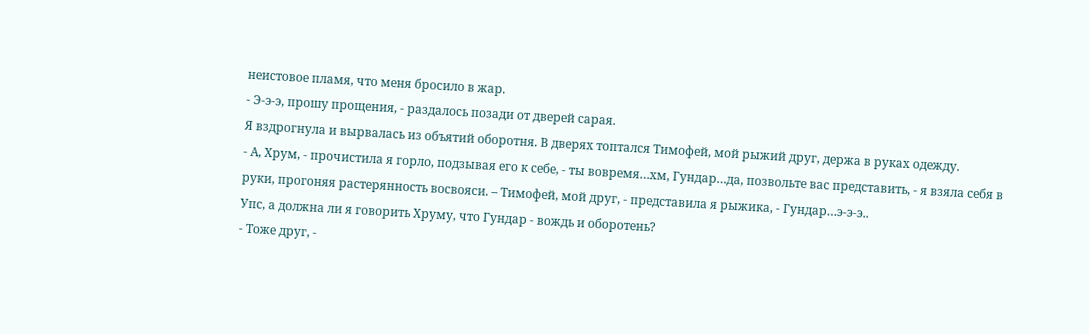неистовое пламя, что меня бросило в жар.
- Э-э-э, прошу прощения, - раздалось позади от дверей сарая.
Я вздрогнула и вырвалась из объятий оборотня. В дверях топтался Тимофей, мой рыжий друг, держа в руках одежду.
- А, Хрум, - прочистила я горло, подзывая его к себе, - ты вовремя…хм, Гундар…да, позвольте вас представить, - я взяла себя в руки, прогоняя растерянность восвояси. – Тимофей, мой друг, - представила я рыжика, - Гундар…э-э-э..
Упс, а должна ли я говорить Хруму, что Гундар - вождь и оборотень?
- Тоже друг, -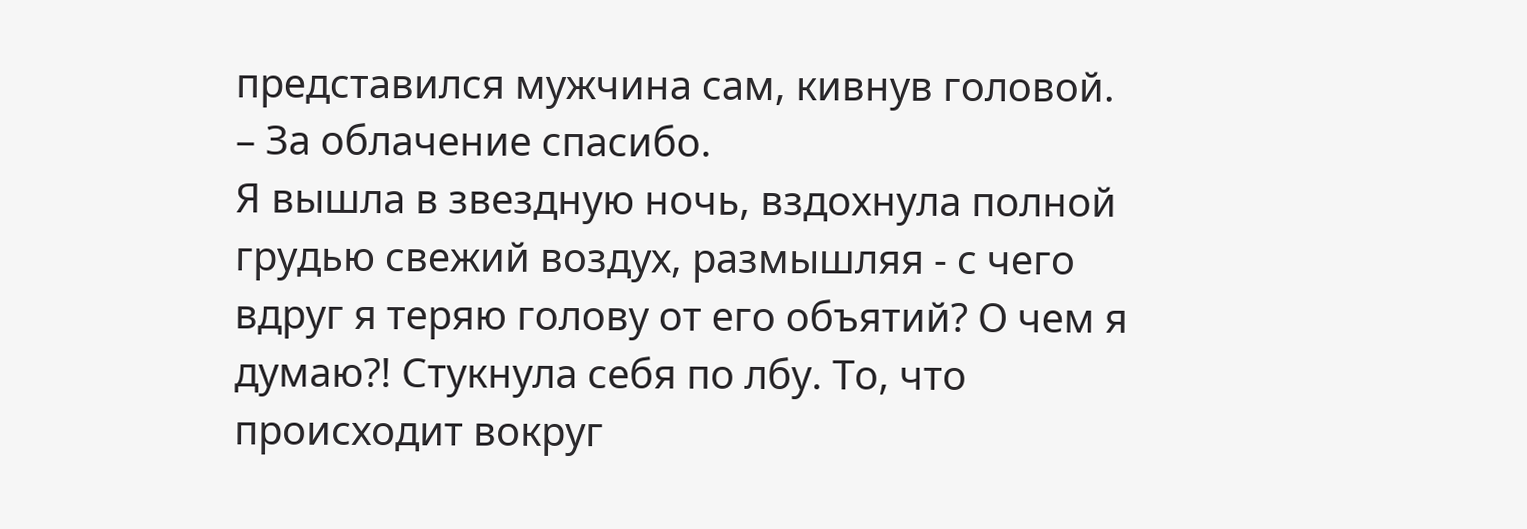представился мужчина сам, кивнув головой. – За облачение спасибо.
Я вышла в звездную ночь, вздохнула полной грудью свежий воздух, размышляя - с чего вдруг я теряю голову от его объятий? О чем я думаю?! Стукнула себя по лбу. То, что происходит вокруг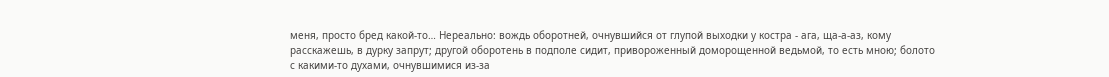меня, просто бред какой-то… Нереально: вождь оборотней, очнувшийся от глупой выходки у костра - ага, ща-а-аз, кому расскажешь, в дурку запрут; другой оборотень в подполе сидит, привороженный доморощенной ведьмой, то есть мною; болото с какими-то духами, очнувшимися из-за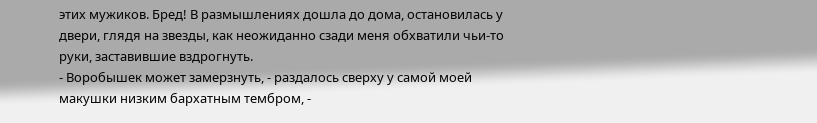этих мужиков. Бред! В размышлениях дошла до дома, остановилась у двери, глядя на звезды, как неожиданно сзади меня обхватили чьи-то руки, заставившие вздрогнуть.
- Воробышек может замерзнуть, - раздалось сверху у самой моей макушки низким бархатным тембром, -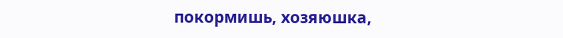покормишь, хозяюшка,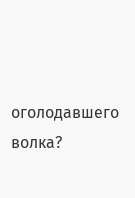оголодавшего волка?